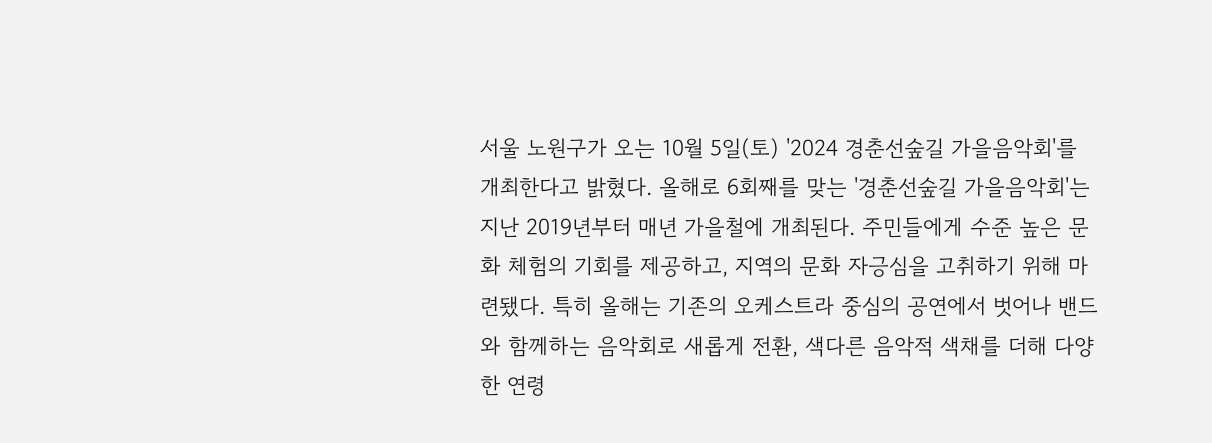서울 노원구가 오는 10월 5일(토) '2024 경춘선숲길 가을음악회'를 개최한다고 밝혔다. 올해로 6회째를 맞는 '경춘선숲길 가을음악회'는 지난 2019년부터 매년 가을철에 개최된다. 주민들에게 수준 높은 문화 체험의 기회를 제공하고, 지역의 문화 자긍심을 고취하기 위해 마련됐다. 특히 올해는 기존의 오케스트라 중심의 공연에서 벗어나 밴드와 함께하는 음악회로 새롭게 전환, 색다른 음악적 색채를 더해 다양한 연령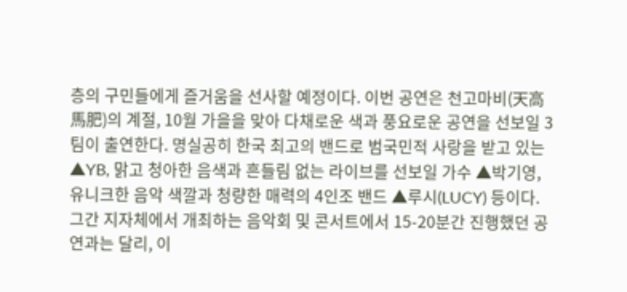층의 구민들에게 즐거움을 선사할 예정이다. 이번 공연은 천고마비(天高馬肥)의 계절, 10월 가을을 맞아 다채로운 색과 풍요로운 공연을 선보일 3팀이 출연한다. 명실공히 한국 최고의 밴드로 범국민적 사랑을 받고 있는 ▲YB, 맑고 청아한 음색과 흔들림 없는 라이브를 선보일 가수 ▲박기영, 유니크한 음악 색깔과 청량한 매력의 4인조 밴드 ▲루시(LUCY) 등이다. 그간 지자체에서 개최하는 음악회 및 콘서트에서 15-20분간 진행했던 공연과는 달리, 이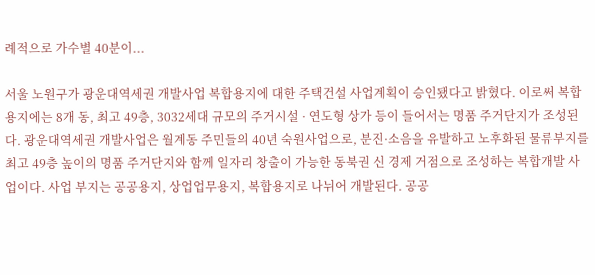례적으로 가수별 40분이...

서울 노원구가 광운대역세권 개발사업 복합용지에 대한 주택건설 사업계획이 승인됐다고 밝혔다. 이로써 복합용지에는 8개 동, 최고 49층, 3032세대 규모의 주거시설 · 연도형 상가 등이 들어서는 명품 주거단지가 조성된다. 광운대역세권 개발사업은 월계동 주민들의 40년 숙원사업으로, 분진·소음을 유발하고 노후화된 물류부지를 최고 49층 높이의 명품 주거단지와 함께 일자리 창출이 가능한 동북권 신 경제 거점으로 조성하는 복합개발 사업이다. 사업 부지는 공공용지, 상업업무용지, 복합용지로 나뉘어 개발된다. 공공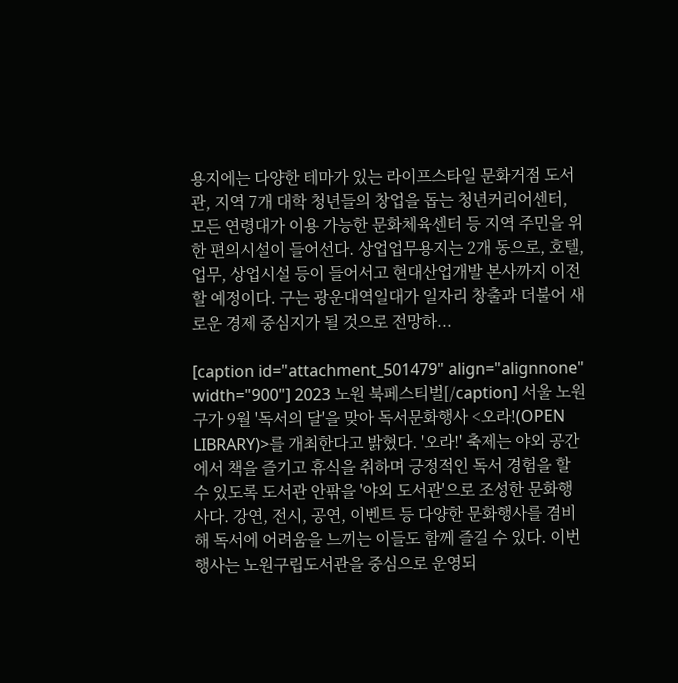용지에는 다양한 테마가 있는 라이프스타일 문화거점 도서관, 지역 7개 대학 청년들의 창업을 돕는 청년커리어센터, 모든 연령대가 이용 가능한 문화체육센터 등 지역 주민을 위한 편의시설이 들어선다. 상업업무용지는 2개 동으로, 호텔, 업무, 상업시설 등이 들어서고 현대산업개발 본사까지 이전할 예정이다. 구는 광운대역일대가 일자리 창출과 더불어 새로운 경제 중심지가 될 것으로 전망하...

[caption id="attachment_501479" align="alignnone" width="900"] 2023 노원 북페스티벌[/caption] 서울 노원구가 9월 '독서의 달'을 맞아 독서문화행사 <오라!(OPEN LIBRARY)>를 개최한다고 밝혔다. '오라!' 축제는 야외 공간에서 책을 즐기고 휴식을 취하며 긍정적인 독서 경험을 할 수 있도록 도서관 안팎을 '야외 도서관'으로 조성한 문화행사다. 강연, 전시, 공연, 이벤트 등 다양한 문화행사를 겸비해 독서에 어려움을 느끼는 이들도 함께 즐길 수 있다. 이번 행사는 노원구립도서관을 중심으로 운영되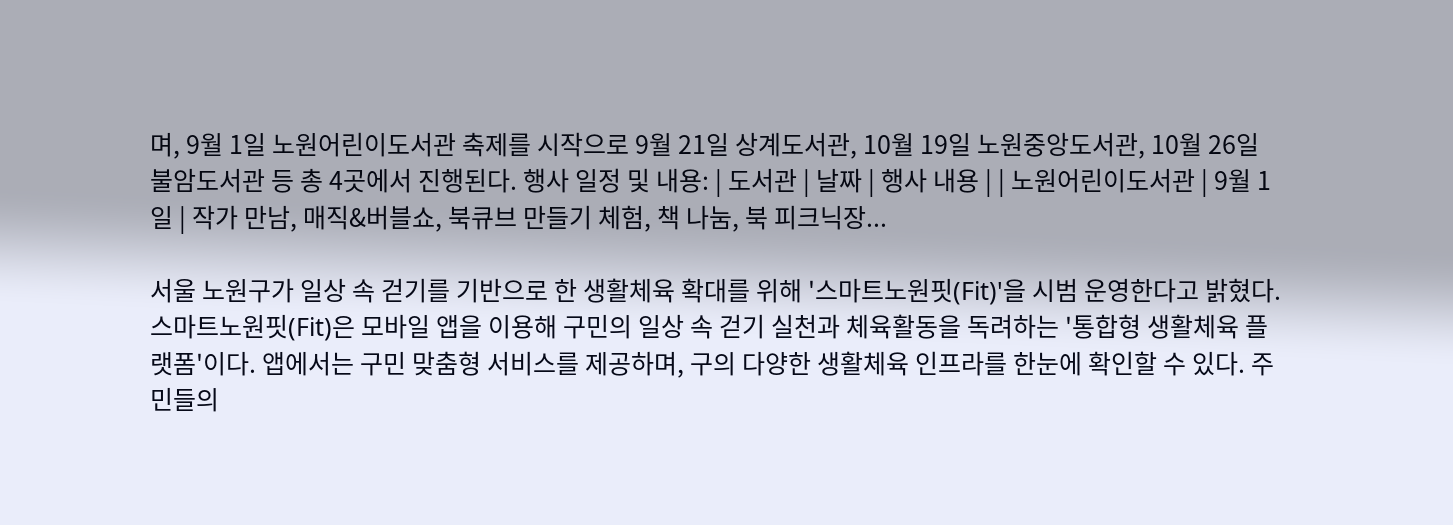며, 9월 1일 노원어린이도서관 축제를 시작으로 9월 21일 상계도서관, 10월 19일 노원중앙도서관, 10월 26일 불암도서관 등 총 4곳에서 진행된다. 행사 일정 및 내용: | 도서관 | 날짜 | 행사 내용 | | 노원어린이도서관 | 9월 1일 | 작가 만남, 매직&버블쇼, 북큐브 만들기 체험, 책 나눔, 북 피크닉장...

서울 노원구가 일상 속 걷기를 기반으로 한 생활체육 확대를 위해 '스마트노원핏(Fit)'을 시범 운영한다고 밝혔다. 스마트노원핏(Fit)은 모바일 앱을 이용해 구민의 일상 속 걷기 실천과 체육활동을 독려하는 '통합형 생활체육 플랫폼'이다. 앱에서는 구민 맞춤형 서비스를 제공하며, 구의 다양한 생활체육 인프라를 한눈에 확인할 수 있다. 주민들의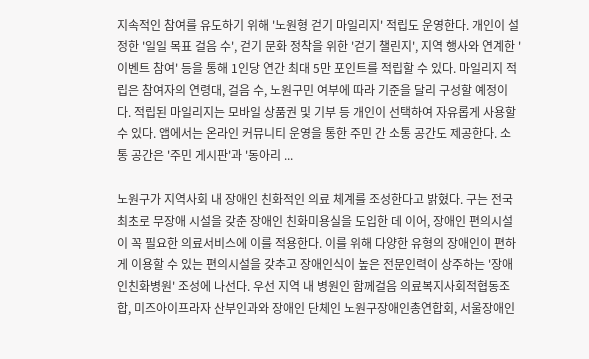지속적인 참여를 유도하기 위해 '노원형 걷기 마일리지' 적립도 운영한다. 개인이 설정한 '일일 목표 걸음 수', 걷기 문화 정착을 위한 '걷기 챌린지', 지역 행사와 연계한 '이벤트 참여' 등을 통해 1인당 연간 최대 5만 포인트를 적립할 수 있다. 마일리지 적립은 참여자의 연령대, 걸음 수, 노원구민 여부에 따라 기준을 달리 구성할 예정이다. 적립된 마일리지는 모바일 상품권 및 기부 등 개인이 선택하여 자유롭게 사용할 수 있다. 앱에서는 온라인 커뮤니티 운영을 통한 주민 간 소통 공간도 제공한다. 소통 공간은 '주민 게시판'과 '동아리 ...

노원구가 지역사회 내 장애인 친화적인 의료 체계를 조성한다고 밝혔다. 구는 전국 최초로 무장애 시설을 갖춘 장애인 친화미용실을 도입한 데 이어, 장애인 편의시설이 꼭 필요한 의료서비스에 이를 적용한다. 이를 위해 다양한 유형의 장애인이 편하게 이용할 수 있는 편의시설을 갖추고 장애인식이 높은 전문인력이 상주하는 '장애인친화병원' 조성에 나선다. 우선 지역 내 병원인 함께걸음 의료복지사회적협동조합, 미즈아이프라자 산부인과와 장애인 단체인 노원구장애인총연합회, 서울장애인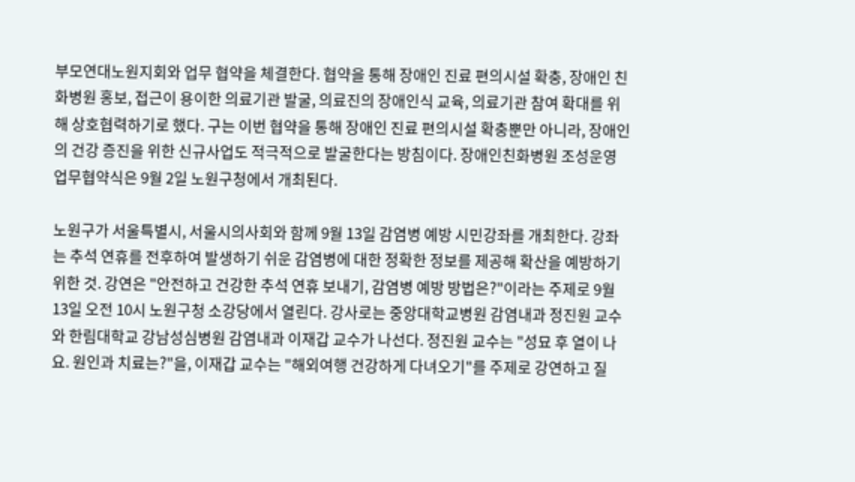부모연대노원지회와 업무 협약을 체결한다. 협약을 통해 장애인 진료 편의시설 확충, 장애인 친화병원 홍보, 접근이 용이한 의료기관 발굴, 의료진의 장애인식 교육, 의료기관 참여 확대를 위해 상호협력하기로 했다. 구는 이번 협약을 통해 장애인 진료 편의시설 확충뿐만 아니라, 장애인의 건강 증진을 위한 신규사업도 적극적으로 발굴한다는 방침이다. 장애인친화병원 조성운영 업무협약식은 9월 2일 노원구청에서 개최된다.

노원구가 서울특별시, 서울시의사회와 함께 9월 13일 감염병 예방 시민강좌를 개최한다. 강좌는 추석 연휴를 전후하여 발생하기 쉬운 감염병에 대한 정확한 정보를 제공해 확산을 예방하기 위한 것. 강연은 "안전하고 건강한 추석 연휴 보내기, 감염병 예방 방법은?"이라는 주제로 9월 13일 오전 10시 노원구청 소강당에서 열린다. 강사로는 중앙대학교병원 감염내과 정진원 교수와 한림대학교 강남성심병원 감염내과 이재갑 교수가 나선다. 정진원 교수는 "성묘 후 열이 나요. 원인과 치료는?"을, 이재갑 교수는 "해외여행 건강하게 다녀오기"를 주제로 강연하고 질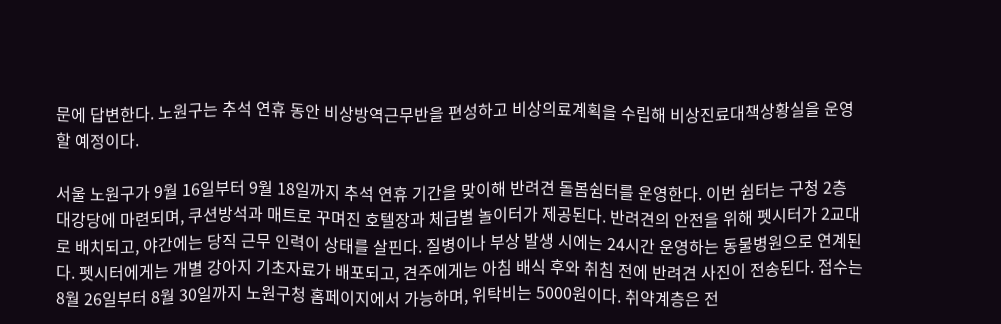문에 답변한다. 노원구는 추석 연휴 동안 비상방역근무반을 편성하고 비상의료계획을 수립해 비상진료대책상황실을 운영할 예정이다.

서울 노원구가 9월 16일부터 9월 18일까지 추석 연휴 기간을 맞이해 반려견 돌봄쉼터를 운영한다. 이번 쉼터는 구청 2층 대강당에 마련되며, 쿠션방석과 매트로 꾸며진 호텔장과 체급별 놀이터가 제공된다. 반려견의 안전을 위해 펫시터가 2교대로 배치되고, 야간에는 당직 근무 인력이 상태를 살핀다. 질병이나 부상 발생 시에는 24시간 운영하는 동물병원으로 연계된다. 펫시터에게는 개별 강아지 기초자료가 배포되고, 견주에게는 아침 배식 후와 취침 전에 반려견 사진이 전송된다. 접수는 8월 26일부터 8월 30일까지 노원구청 홈페이지에서 가능하며, 위탁비는 5000원이다. 취약계층은 전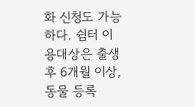화 신청도 가능하다. 쉼터 이용대상은 출생 후 6개월 이상, 동물 등록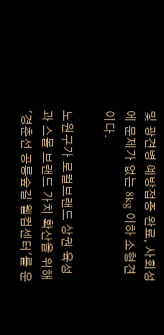및 광견병 예방접종 완료, 사회성에 문제가 없는 8kg 이하 소형견이다.

노원구가 로컬브랜드 상권 육성과 스몰 브랜드 가치 확산을 위해 '경춘선 공릉숲길 웰컴센터'를 운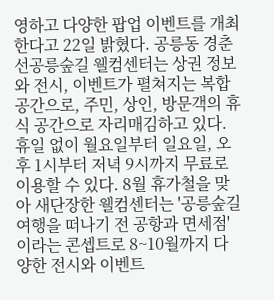영하고 다양한 팝업 이벤트를 개최한다고 22일 밝혔다. 공릉동 경춘선공릉숲길 웰컴센터는 상권 정보와 전시, 이벤트가 펼쳐지는 복합 공간으로, 주민, 상인, 방문객의 휴식 공간으로 자리매김하고 있다. 휴일 없이 월요일부터 일요일, 오후 1시부터 저녁 9시까지 무료로 이용할 수 있다. 8월 휴가철을 맞아 새단장한 웰컴센터는 '공릉숲길 여행을 떠나기 전 공항과 면세점'이라는 콘셉트로 8~10월까지 다양한 전시와 이벤트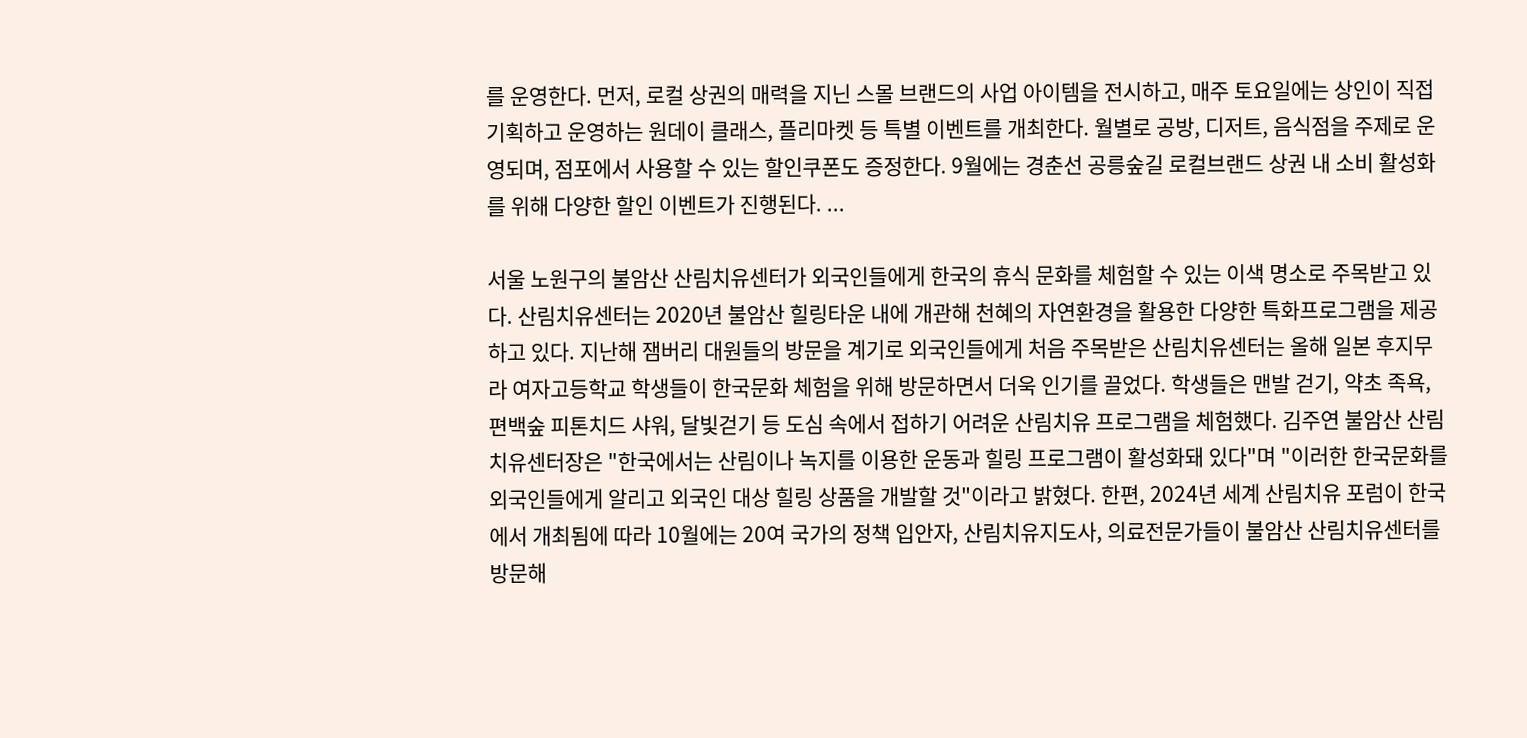를 운영한다. 먼저, 로컬 상권의 매력을 지닌 스몰 브랜드의 사업 아이템을 전시하고, 매주 토요일에는 상인이 직접 기획하고 운영하는 원데이 클래스, 플리마켓 등 특별 이벤트를 개최한다. 월별로 공방, 디저트, 음식점을 주제로 운영되며, 점포에서 사용할 수 있는 할인쿠폰도 증정한다. 9월에는 경춘선 공릉숲길 로컬브랜드 상권 내 소비 활성화를 위해 다양한 할인 이벤트가 진행된다. ...

서울 노원구의 불암산 산림치유센터가 외국인들에게 한국의 휴식 문화를 체험할 수 있는 이색 명소로 주목받고 있다. 산림치유센터는 2020년 불암산 힐링타운 내에 개관해 천혜의 자연환경을 활용한 다양한 특화프로그램을 제공하고 있다. 지난해 잼버리 대원들의 방문을 계기로 외국인들에게 처음 주목받은 산림치유센터는 올해 일본 후지무라 여자고등학교 학생들이 한국문화 체험을 위해 방문하면서 더욱 인기를 끌었다. 학생들은 맨발 걷기, 약초 족욕, 편백숲 피톤치드 샤워, 달빛걷기 등 도심 속에서 접하기 어려운 산림치유 프로그램을 체험했다. 김주연 불암산 산림치유센터장은 "한국에서는 산림이나 녹지를 이용한 운동과 힐링 프로그램이 활성화돼 있다"며 "이러한 한국문화를 외국인들에게 알리고 외국인 대상 힐링 상품을 개발할 것"이라고 밝혔다. 한편, 2024년 세계 산림치유 포럼이 한국에서 개최됨에 따라 10월에는 20여 국가의 정책 입안자, 산림치유지도사, 의료전문가들이 불암산 산림치유센터를 방문해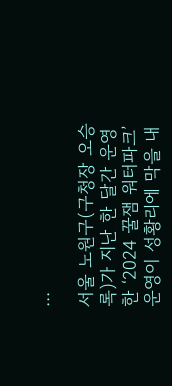...

서울 노원구(구청장 오승록)가 지난 한 달간 운영한 ‘2024 꿀잼 워터파크’ 운영이 성황리에 막을 내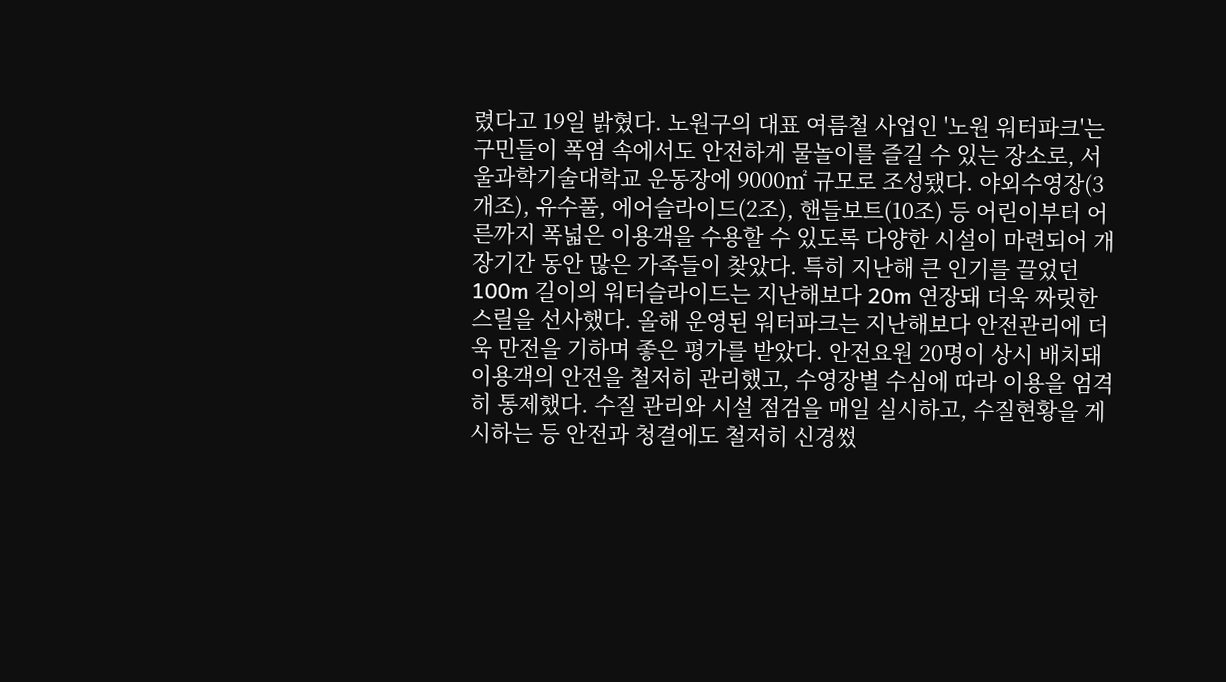렸다고 19일 밝혔다. 노원구의 대표 여름철 사업인 '노원 워터파크'는 구민들이 폭염 속에서도 안전하게 물놀이를 즐길 수 있는 장소로, 서울과학기술대학교 운동장에 9000㎡ 규모로 조성됐다. 야외수영장(3개조), 유수풀, 에어슬라이드(2조), 핸들보트(10조) 등 어린이부터 어른까지 폭넓은 이용객을 수용할 수 있도록 다양한 시설이 마련되어 개장기간 동안 많은 가족들이 찾았다. 특히 지난해 큰 인기를 끌었던 100m 길이의 워터슬라이드는 지난해보다 20m 연장돼 더욱 짜릿한 스릴을 선사했다. 올해 운영된 워터파크는 지난해보다 안전관리에 더욱 만전을 기하며 좋은 평가를 받았다. 안전요원 20명이 상시 배치돼 이용객의 안전을 철저히 관리했고, 수영장별 수심에 따라 이용을 엄격히 통제했다. 수질 관리와 시설 점검을 매일 실시하고, 수질현황을 게시하는 등 안전과 청결에도 철저히 신경썼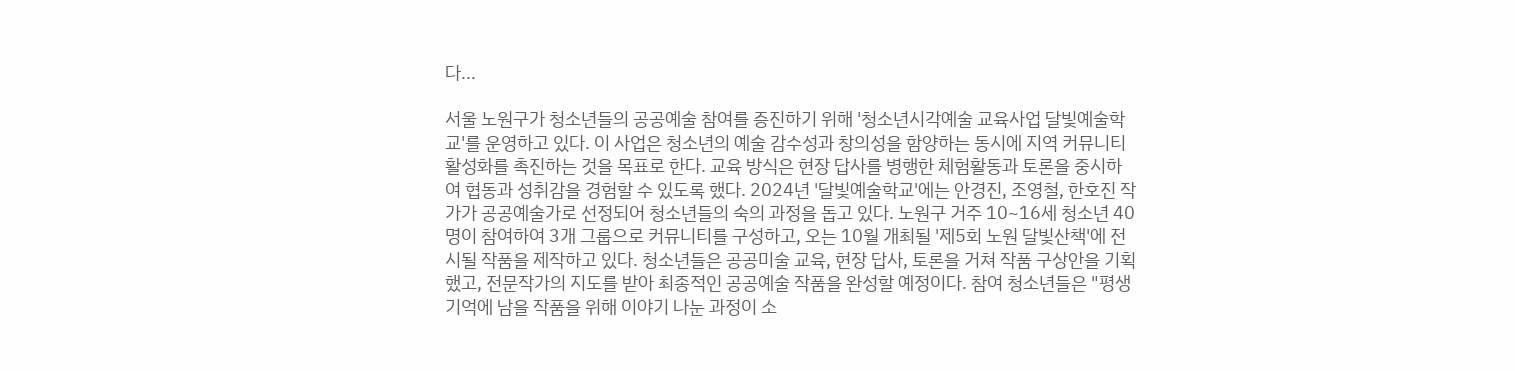다...

서울 노원구가 청소년들의 공공예술 참여를 증진하기 위해 '청소년시각예술 교육사업 달빛예술학교'를 운영하고 있다. 이 사업은 청소년의 예술 감수성과 창의성을 함양하는 동시에 지역 커뮤니티 활성화를 촉진하는 것을 목표로 한다. 교육 방식은 현장 답사를 병행한 체험활동과 토론을 중시하여 협동과 성취감을 경험할 수 있도록 했다. 2024년 '달빛예술학교'에는 안경진, 조영철, 한호진 작가가 공공예술가로 선정되어 청소년들의 숙의 과정을 돕고 있다. 노원구 거주 10~16세 청소년 40명이 참여하여 3개 그룹으로 커뮤니티를 구성하고, 오는 10월 개최될 '제5회 노원 달빛산책'에 전시될 작품을 제작하고 있다. 청소년들은 공공미술 교육, 현장 답사, 토론을 거쳐 작품 구상안을 기획했고, 전문작가의 지도를 받아 최종적인 공공예술 작품을 완성할 예정이다. 참여 청소년들은 "평생 기억에 남을 작품을 위해 이야기 나눈 과정이 소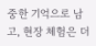중한 기억으로 남고, 현장 체험은 더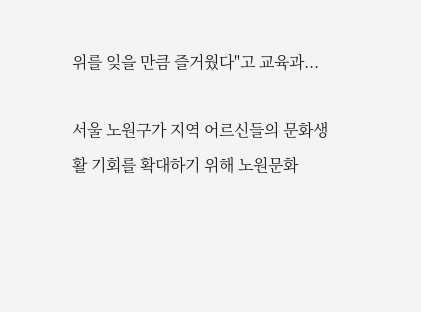위를 잊을 만큼 즐거웠다"고 교육과...

서울 노원구가 지역 어르신들의 문화생활 기회를 확대하기 위해 노원문화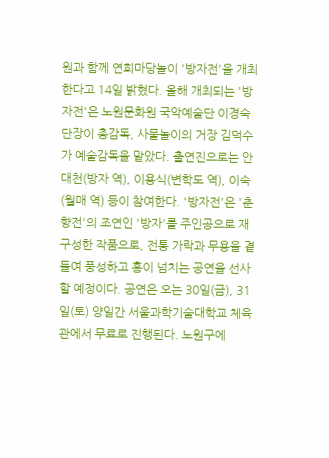원과 함께 연희마당놀이 '방자전'을 개최한다고 14일 밝혔다. 올해 개최되는 '방자전'은 노원문화원 국악예술단 이경숙 단장이 총감독, 사물놀이의 거장 김덕수가 예술감독을 맡았다. 출연진으로는 안대천(방자 역), 이용식(변학도 역), 이숙(월매 역) 등이 참여한다. '방자전'은 '춘향전'의 조연인 '방자'를 주인공으로 재구성한 작품으로, 전통 가락과 무용을 곁들여 풍성하고 흥이 넘치는 공연을 선사할 예정이다. 공연은 오는 30일(금), 31일(토) 양일간 서울과학기술대학교 체육관에서 무료로 진행된다. 노원구에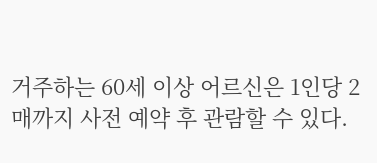거주하는 60세 이상 어르신은 1인당 2매까지 사전 예약 후 관람할 수 있다.